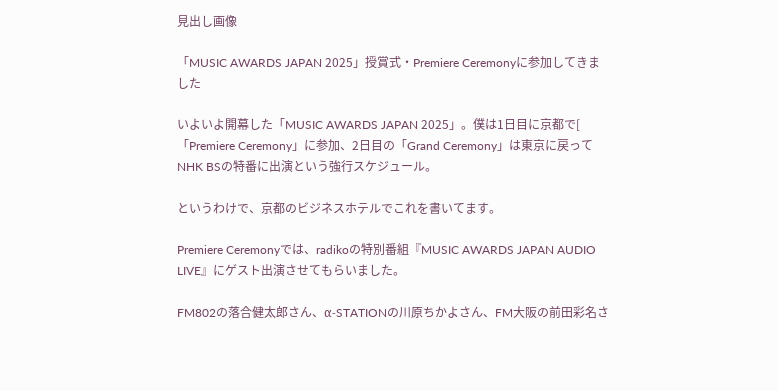見出し画像

「MUSIC AWARDS JAPAN 2025」授賞式・Premiere Ceremonyに参加してきました

いよいよ開幕した「MUSIC AWARDS JAPAN 2025」。僕は1日目に京都で[
「Premiere Ceremony」に参加、2日目の「Grand Ceremony」は東京に戻ってNHK BSの特番に出演という強行スケジュール。

というわけで、京都のビジネスホテルでこれを書いてます。

Premiere Ceremonyでは、radikoの特別番組『MUSIC AWARDS JAPAN AUDIO LIVE』にゲスト出演させてもらいました。

FM802の落合健太郎さん、α-STATIONの川原ちかよさん、FM大阪の前田彩名さ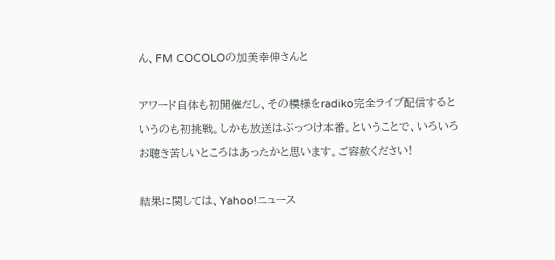ん、FM COCOLOの加美幸伸さんと

アワード自体も初開催だし、その模様をradiko完全ライブ配信するというのも初挑戦。しかも放送はぶっつけ本番。ということで、いろいろお聴き苦しいところはあったかと思います。ご容赦ください!

結果に関しては、Yahoo!ニュース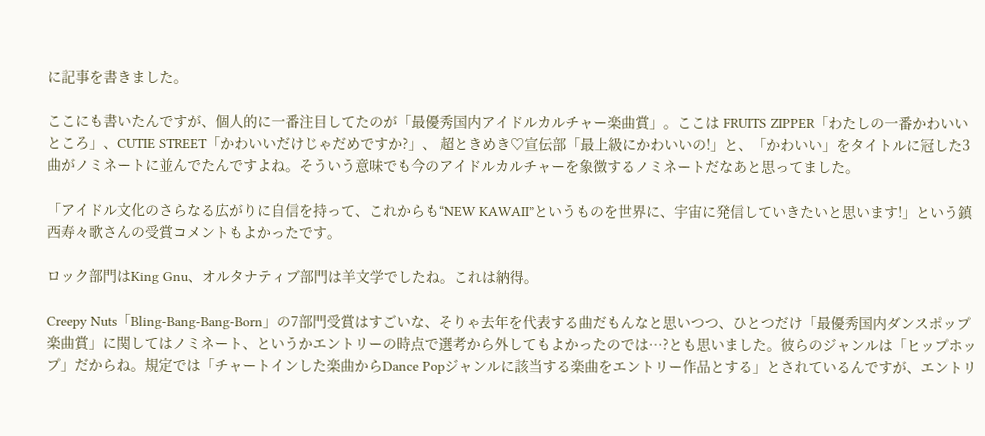に記事を書きました。

ここにも書いたんですが、個人的に一番注目してたのが「最優秀国内アイドルカルチャー楽曲賞」。ここは FRUITS ZIPPER「わたしの一番かわいいところ」、CUTIE STREET「かわいいだけじゃだめですか?」、 超ときめき♡宣伝部「最上級にかわいいの!」と、「かわいい」をタイトルに冠した3曲がノミネートに並んでたんですよね。そういう意味でも今のアイドルカルチャーを象徴するノミネートだなあと思ってました。

「アイドル文化のさらなる広がりに自信を持って、これからも“NEW KAWAII”というものを世界に、宇宙に発信していきたいと思います!」という鎮西寿々歌さんの受賞コメントもよかったです。

ロック部門はKing Gnu、オルタナティブ部門は羊文学でしたね。これは納得。

Creepy Nuts「Bling-Bang-Bang-Born」の7部門受賞はすごいな、そりゃ去年を代表する曲だもんなと思いつつ、ひとつだけ「最優秀国内ダンスポップ楽曲賞」に関してはノミネート、というかエントリーの時点で選考から外してもよかったのでは…?とも思いました。彼らのジャンルは「ヒップホップ」だからね。規定では「チャートインした楽曲からDance Popジャンルに該当する楽曲をエントリー作品とする」とされているんですが、エントリ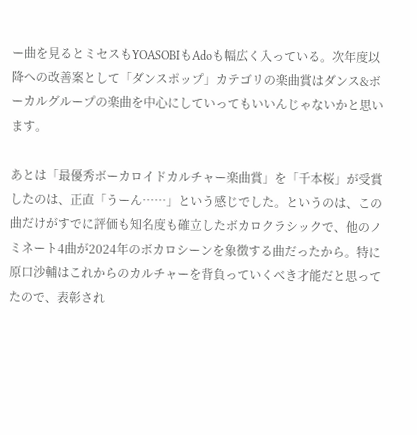ー曲を見るとミセスもYOASOBIもAdoも幅広く入っている。次年度以降への改善案として「ダンスポップ」カテゴリの楽曲賞はダンス&ボーカルグループの楽曲を中心にしていってもいいんじゃないかと思います。

あとは「最優秀ボーカロイドカルチャー楽曲賞」を「千本桜」が受賞したのは、正直「うーん……」という感じでした。というのは、この曲だけがすでに評価も知名度も確立したボカロクラシックで、他のノミネート4曲が2024年のボカロシーンを象徴する曲だったから。特に原口沙輔はこれからのカルチャーを背負っていくべき才能だと思ってたので、表彰され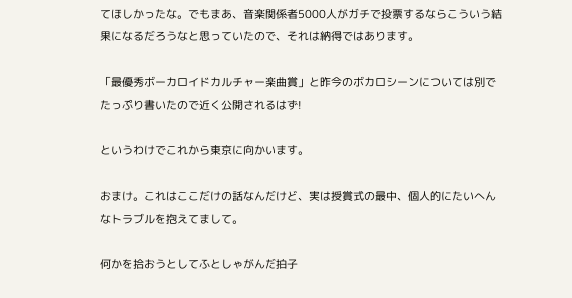てほしかったな。でもまあ、音楽関係者5000人がガチで投票するならこういう結果になるだろうなと思っていたので、それは納得ではあります。

「最優秀ボーカロイドカルチャー楽曲賞」と昨今のボカロシーンについては別でたっぷり書いたので近く公開されるはず!

というわけでこれから東京に向かいます。

おまけ。これはここだけの話なんだけど、実は授賞式の最中、個人的にたいへんなトラブルを抱えてまして。

何かを拾おうとしてふとしゃがんだ拍子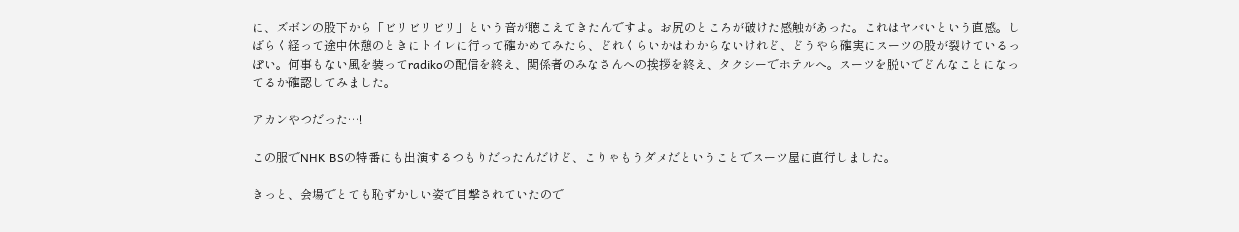に、ズボンの股下から「ビリビリビリ」という音が聴こえてきたんですよ。お尻のところが破けた感触があった。これはヤバいという直感。しばらく経って途中休憩のときにトイレに行って確かめてみたら、どれくらいかはわからないけれど、どうやら確実にスーツの股が裂けているっぽい。何事もない風を装ってradikoの配信を終え、関係者のみなさんへの挨拶を終え、タクシーでホテルへ。スーツを脱いでどんなことになってるか確認してみました。

アカンやつだった…!

この服でNHK BSの特番にも出演するつもりだったんだけど、こりゃもうダメだということでスーツ屋に直行しました。

きっと、会場でとても恥ずかしい姿で目撃されていたので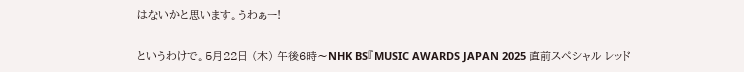はないかと思います。うわぁー!

というわけで。5月22日 (木) 午後6時〜NHK BS『MUSIC AWARDS JAPAN 2025 直前スペシャル レッド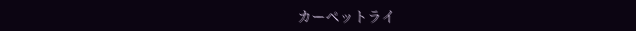カーペットライ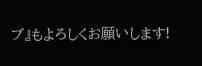ブ』もよろしくお願いします!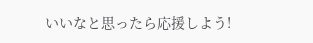いいなと思ったら応援しよう!